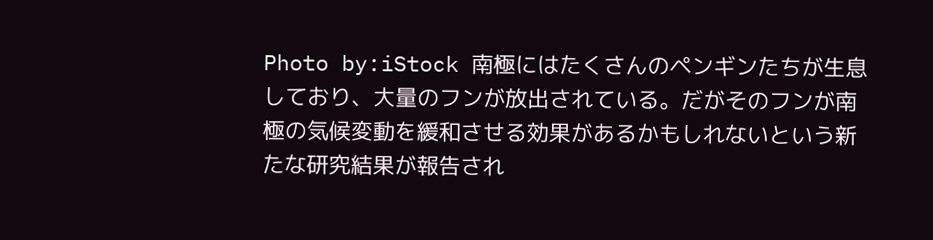Photo by:iStock 南極にはたくさんのペンギンたちが生息しており、大量のフンが放出されている。だがそのフンが南極の気候変動を緩和させる効果があるかもしれないという新たな研究結果が報告され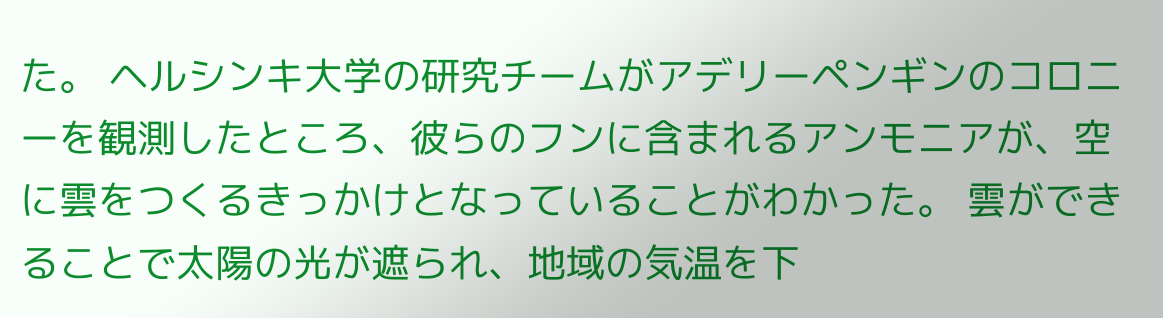た。 ヘルシンキ大学の研究チームがアデリーペンギンのコロニーを観測したところ、彼らのフンに含まれるアンモニアが、空に雲をつくるきっかけとなっていることがわかった。 雲ができることで太陽の光が遮られ、地域の気温を下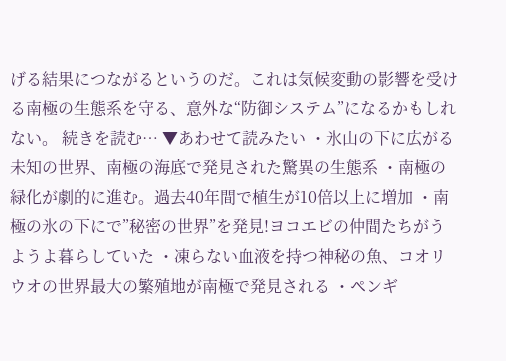げる結果につながるというのだ。これは気候変動の影響を受ける南極の生態系を守る、意外な“防御システム”になるかもしれない。 続きを読む… ▼あわせて読みたい ・氷山の下に広がる未知の世界、南極の海底で発見された驚異の生態系 ・南極の緑化が劇的に進む。過去40年間で植生が10倍以上に増加 ・南極の氷の下にで”秘密の世界”を発見!ヨコエビの仲間たちがうようよ暮らしていた ・凍らない血液を持つ神秘の魚、コオリウオの世界最大の繁殖地が南極で発見される ・ペンギ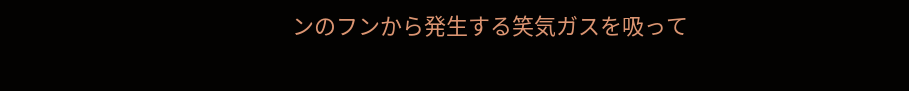ンのフンから発生する笑気ガスを吸って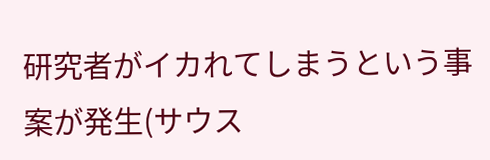研究者がイカれてしまうという事案が発生(サウス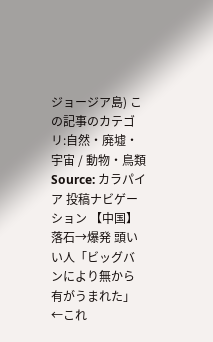ジョージア島) この記事のカテゴリ:自然・廃墟・宇宙 / 動物・鳥類 Source: カラパイア 投稿ナビゲーション 【中国】落石→爆発 頭いい人「ビッグバンにより無から有がうまれた」←これ